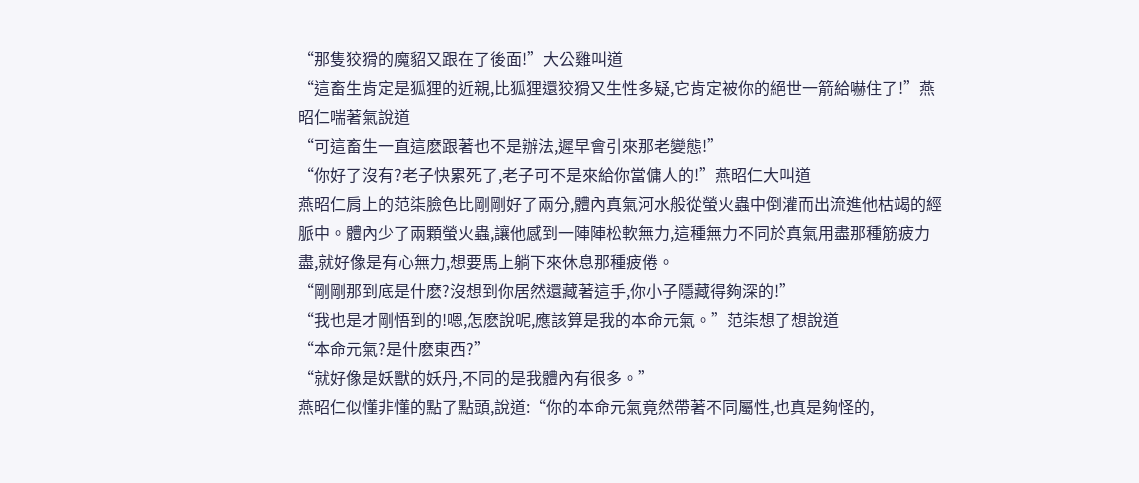“那隻狡猾的魔貂又跟在了後面!”大公雞叫道
“這畜生肯定是狐狸的近親,比狐狸還狡猾又生性多疑,它肯定被你的絕世一箭給嚇住了!”燕昭仁喘著氣說道
“可這畜生一直這麽跟著也不是辦法,遲早會引來那老變態!”
“你好了沒有?老子快累死了,老子可不是來給你當傭人的!”燕昭仁大叫道
燕昭仁肩上的范柒臉色比剛剛好了兩分,體內真氣河水般從螢火蟲中倒灌而出流進他枯竭的經脈中。體內少了兩顆螢火蟲,讓他感到一陣陣松軟無力,這種無力不同於真氣用盡那種筋疲力盡,就好像是有心無力,想要馬上躺下來休息那種疲倦。
“剛剛那到底是什麽?沒想到你居然還藏著這手,你小子隱藏得夠深的!”
“我也是才剛悟到的!嗯,怎麽說呢,應該算是我的本命元氣。”范柒想了想說道
“本命元氣?是什麽東西?”
“就好像是妖獸的妖丹,不同的是我體內有很多。”
燕昭仁似懂非懂的點了點頭,說道:“你的本命元氣竟然帶著不同屬性,也真是夠怪的,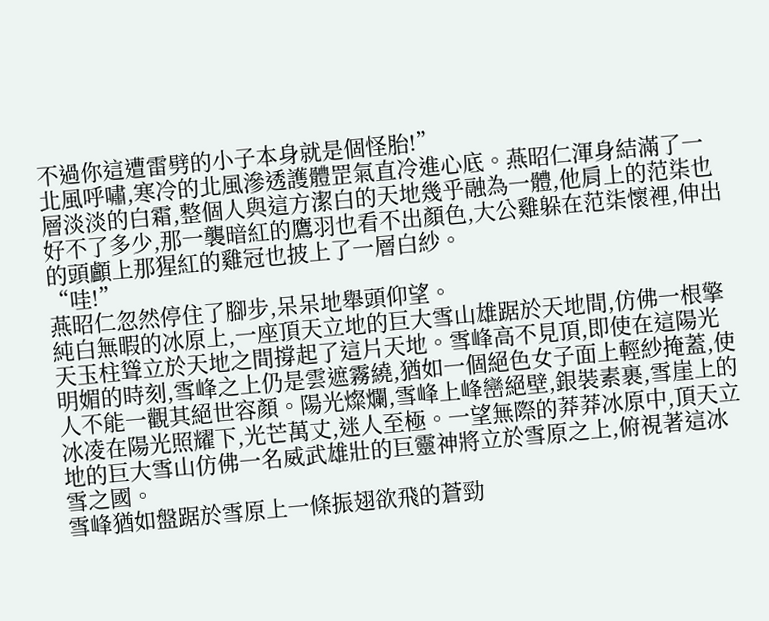不過你這遭雷劈的小子本身就是個怪胎!”
北風呼嘯,寒冷的北風滲透護體罡氣直冷進心底。燕昭仁渾身結滿了一層淡淡的白霜,整個人與這方潔白的天地幾乎融為一體,他肩上的范柒也好不了多少,那一襲暗紅的鷹羽也看不出顏色,大公雞躲在范柒懷裡,伸出的頭顱上那猩紅的雞冠也披上了一層白紗。
“哇!”
燕昭仁忽然停住了腳步,呆呆地舉頭仰望。
純白無暇的冰原上,一座頂天立地的巨大雪山雄踞於天地間,仿佛一根擎天玉柱聳立於天地之間撐起了這片天地。雪峰高不見頂,即使在這陽光明媚的時刻,雪峰之上仍是雲遮霧繞,猶如一個絕色女子面上輕紗掩蓋,使人不能一觀其絕世容顏。陽光燦爛,雪峰上峰巒絕壁,銀裝素裹,雪崖上的冰凌在陽光照耀下,光芒萬丈,迷人至極。一望無際的莽莽冰原中,頂天立地的巨大雪山仿佛一名威武雄壯的巨靈神將立於雪原之上,俯視著這冰雪之國。
雪峰猶如盤踞於雪原上一條振翅欲飛的蒼勁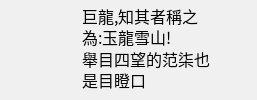巨龍,知其者稱之為:玉龍雪山!
舉目四望的范柒也是目瞪口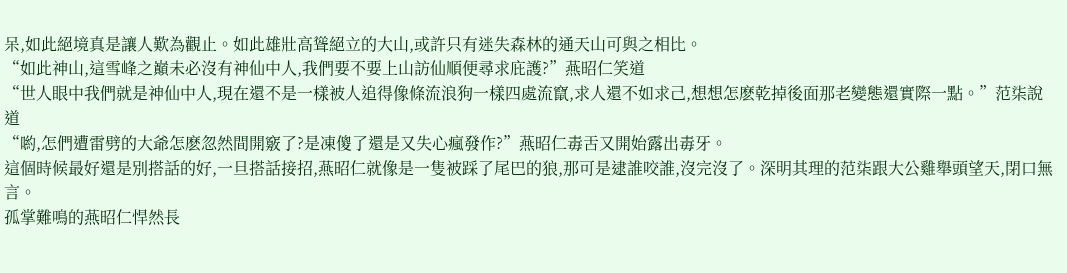呆,如此絕境真是讓人歎為觀止。如此雄壯高聳絕立的大山,或許只有迷失森林的通天山可與之相比。
“如此神山,這雪峰之巔未必沒有神仙中人,我們要不要上山訪仙順便尋求庇護?”燕昭仁笑道
“世人眼中我們就是神仙中人,現在還不是一樣被人追得像條流浪狗一樣四處流竄,求人還不如求己,想想怎麽乾掉後面那老變態還實際一點。”范柒說道
“喲,怎們遭雷劈的大爺怎麽忽然間開竅了?是凍傻了還是又失心瘋發作?”燕昭仁毒舌又開始露出毒牙。
這個時候最好還是別搭話的好,一旦搭話接招,燕昭仁就像是一隻被踩了尾巴的狼,那可是逮誰咬誰,沒完沒了。深明其理的范柒跟大公雞舉頭望天,閉口無言。
孤掌難鳴的燕昭仁悍然長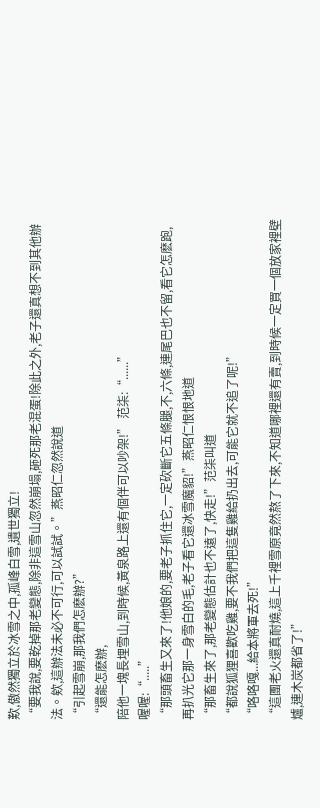歎,傲然獨立於冰雪之中,孤峰白雪,遺世獨立!
“要我說,要乾掉那老變態,除非這雪山忽然崩塌,砸死那老混蛋!除此之外,老子還真想不到其他辦法。欸,這辦法未必不可行,可以試試。”燕昭仁忽然說道
“引起雪崩,那我們怎麽辦?”
“還能怎麽辦,
陪他一塊長埋雪山,到時候,黃泉路上還有個伴可以吵架!” 范柒:“......”
喔喔:“.....”
“那頭畜生又來了!他娘的,要老子抓住它,一定砍斷它五條腿,不,六條,連尾巴也不留,看它怎麽跑,再扒光它那一身雪白的毛,老子看它還冰雪魔貂!”燕昭仁恨恨地道
“那畜生來了,那老變態估計也不遠了,快走!”范柒叫道
“都說狐狸喜歡吃雞,要不我們把這隻雞給扔出去,可能它就不追了呢!”
“咯咯嘎...給本將軍去死!”
“這團老火還真耐燒,這上千裡雪原竟然熬了下來,不知道哪裡還有賣,到時候一定買一個放家裡壁爐,連木炭都省了!”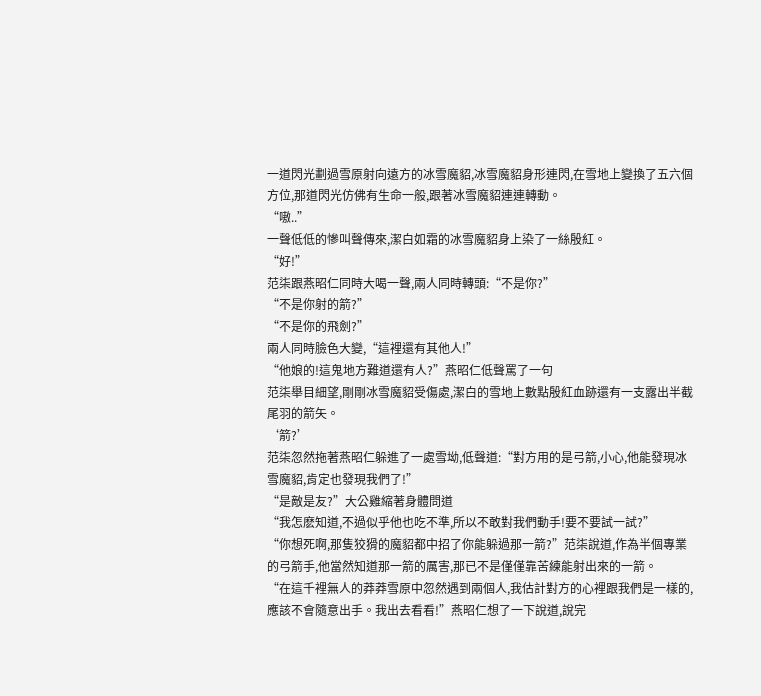一道閃光劃過雪原射向遠方的冰雪魔貂,冰雪魔貂身形連閃,在雪地上變換了五六個方位,那道閃光仿佛有生命一般,跟著冰雪魔貂連連轉動。
“嗷..”
一聲低低的慘叫聲傳來,潔白如霜的冰雪魔貂身上染了一絲殷紅。
“好!”
范柒跟燕昭仁同時大喝一聲,兩人同時轉頭:“不是你?”
“不是你射的箭?”
“不是你的飛劍?”
兩人同時臉色大變,“這裡還有其他人!”
“他娘的!這鬼地方難道還有人?”燕昭仁低聲罵了一句
范柒舉目細望,剛剛冰雪魔貂受傷處,潔白的雪地上數點殷紅血跡還有一支露出半截尾羽的箭矢。
‘箭?’
范柒忽然拖著燕昭仁躲進了一處雪坳,低聲道:“對方用的是弓箭,小心,他能發現冰雪魔貂,肯定也發現我們了!”
“是敵是友?”大公雞縮著身體問道
“我怎麽知道,不過似乎他也吃不準,所以不敢對我們動手!要不要試一試?”
“你想死啊,那隻狡猾的魔貂都中招了你能躲過那一箭?”范柒說道,作為半個專業的弓箭手,他當然知道那一箭的厲害,那已不是僅僅靠苦練能射出來的一箭。
“在這千裡無人的莽莽雪原中忽然遇到兩個人,我估計對方的心裡跟我們是一樣的,應該不會隨意出手。我出去看看!”燕昭仁想了一下說道,說完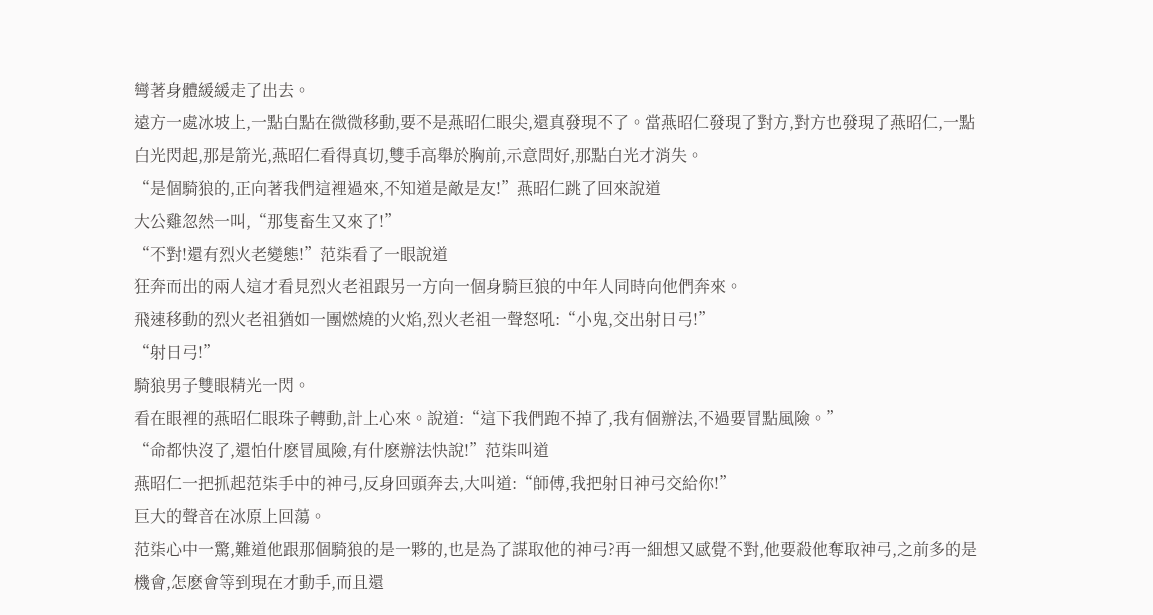彎著身體緩緩走了出去。
遠方一處冰坡上,一點白點在微微移動,要不是燕昭仁眼尖,還真發現不了。當燕昭仁發現了對方,對方也發現了燕昭仁,一點白光閃起,那是箭光,燕昭仁看得真切,雙手高舉於胸前,示意問好,那點白光才消失。
“是個騎狼的,正向著我們這裡過來,不知道是敵是友!”燕昭仁跳了回來說道
大公雞忽然一叫,“那隻畜生又來了!”
“不對!還有烈火老變態!”范柒看了一眼說道
狂奔而出的兩人這才看見烈火老祖跟另一方向一個身騎巨狼的中年人同時向他們奔來。
飛速移動的烈火老祖猶如一團燃燒的火焰,烈火老祖一聲怒吼:“小鬼,交出射日弓!”
“射日弓!”
騎狼男子雙眼精光一閃。
看在眼裡的燕昭仁眼珠子轉動,計上心來。說道:“這下我們跑不掉了,我有個辦法,不過要冒點風險。”
“命都快沒了,還怕什麽冒風險,有什麽辦法快說!”范柒叫道
燕昭仁一把抓起范柒手中的神弓,反身回頭奔去,大叫道:“師傅,我把射日神弓交給你!”
巨大的聲音在冰原上回蕩。
范柒心中一驚,難道他跟那個騎狼的是一夥的,也是為了謀取他的神弓?再一細想又感覺不對,他要殺他奪取神弓,之前多的是機會,怎麽會等到現在才動手,而且還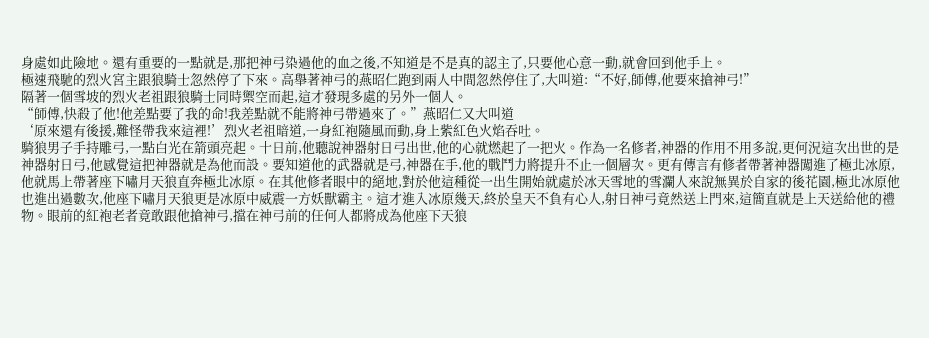身處如此險地。還有重要的一點就是,那把神弓染過他的血之後,不知道是不是真的認主了,只要他心意一動,就會回到他手上。
極速飛馳的烈火宮主跟狼騎士忽然停了下來。高舉著神弓的燕昭仁跑到兩人中間忽然停住了,大叫道:“不好,師傅,他要來搶神弓!”
隔著一個雪坡的烈火老祖跟狼騎士同時禦空而起,這才發現多處的另外一個人。
“師傅,快殺了他!他差點要了我的命!我差點就不能將神弓帶過來了。”燕昭仁又大叫道
‘原來還有後援,難怪帶我來這裡!’烈火老祖暗道,一身紅袍隨風而動,身上紫紅色火焰吞吐。
騎狼男子手持雕弓,一點白光在箭頭亮起。十日前,他聽說神器射日弓出世,他的心就燃起了一把火。作為一名修者,神器的作用不用多說,更何況這次出世的是神器射日弓,他感覺這把神器就是為他而設。要知道他的武器就是弓,神器在手,他的戰鬥力將提升不止一個層次。更有傳言有修者帶著神器闖進了極北冰原,他就馬上帶著座下嘯月天狼直奔極北冰原。在其他修者眼中的絕地,對於他這種從一出生開始就處於冰天雪地的雪瀾人來說無異於自家的後花園,極北冰原他也進出過數次,他座下嘯月天狼更是冰原中威震一方妖獸霸主。這才進入冰原幾天,終於皇天不負有心人,射日神弓竟然送上門來,這簡直就是上天送給他的禮物。眼前的紅袍老者竟敢跟他搶神弓,擋在神弓前的任何人都將成為他座下天狼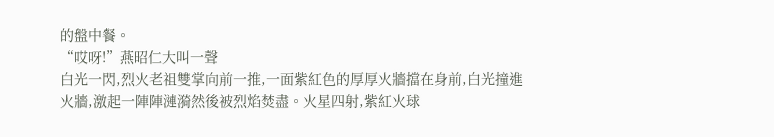的盤中餐。
“哎呀!”燕昭仁大叫一聲
白光一閃,烈火老祖雙掌向前一推,一面紫紅色的厚厚火牆擋在身前,白光撞進火牆,激起一陣陣漣漪然後被烈焰焚盡。火星四射,紫紅火球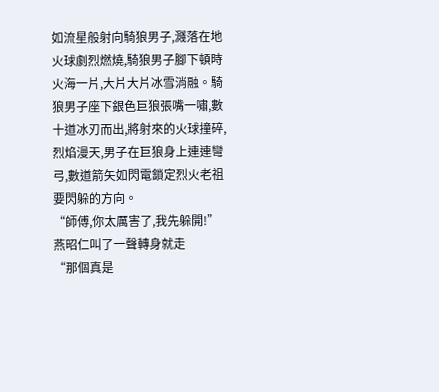如流星般射向騎狼男子,濺落在地火球劇烈燃燒,騎狼男子腳下頓時火海一片,大片大片冰雪消融。騎狼男子座下銀色巨狼張嘴一嘯,數十道冰刃而出,將射來的火球撞碎,烈焰漫天,男子在巨狼身上連連彎弓,數道箭矢如閃電鎖定烈火老祖要閃躲的方向。
“師傅,你太厲害了,我先躲開!”燕昭仁叫了一聲轉身就走
“那個真是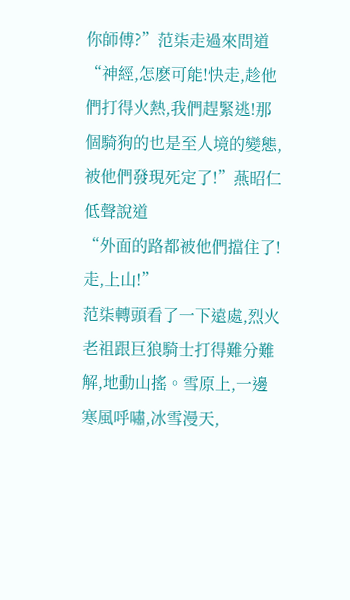你師傅?”范柒走過來問道
“神經,怎麽可能!快走,趁他們打得火熱,我們趕緊逃!那個騎狗的也是至人境的變態,被他們發現死定了!”燕昭仁低聲說道
“外面的路都被他們擋住了!走,上山!”
范柒轉頭看了一下遠處,烈火老祖跟巨狼騎士打得難分難解,地動山搖。雪原上,一邊寒風呼嘯,冰雪漫天,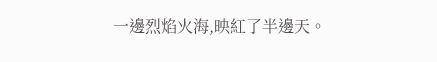一邊烈焰火海,映紅了半邊天。